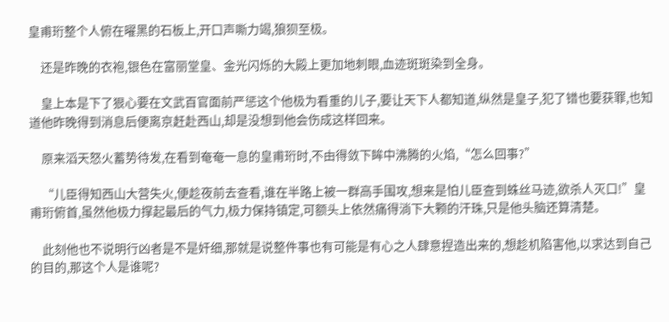皇甫珩整个人俯在曜黑的石板上,开口声嘶力竭,狼狈至极。

    还是昨晚的衣袍,银色在富丽堂皇、金光闪烁的大殿上更加地刺眼,血迹斑斑染到全身。

    皇上本是下了狠心要在文武百官面前严惩这个他极为看重的儿子,要让天下人都知道,纵然是皇子,犯了错也要获罪,也知道他昨晚得到消息后便离京赶赴西山,却是没想到他会伤成这样回来。

    原来滔天怒火蓄势待发,在看到奄奄一息的皇甫珩时,不由得敛下眸中沸腾的火焰,“怎么回事?”

    “儿臣得知西山大营失火,便趁夜前去查看,谁在半路上被一群高手围攻,想来是怕儿臣查到蛛丝马迹,欲杀人灭口!”皇甫珩俯首,虽然他极力撑起最后的气力,极力保持镇定,可额头上依然痛得淌下大颗的汗珠,只是他头脑还算清楚。

    此刻他也不说明行凶者是不是奸细,那就是说整件事也有可能是有心之人肆意捏造出来的,想趁机陷害他,以求达到自己的目的,那这个人是谁呢?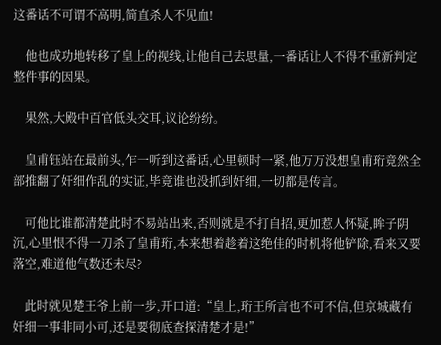这番话不可谓不高明,简直杀人不见血!

    他也成功地转移了皇上的视线,让他自己去思量,一番话让人不得不重新判定整件事的因果。

    果然,大殿中百官低头交耳,议论纷纷。

    皇甫钰站在最前头,乍一听到这番话,心里顿时一紧,他万万没想皇甫珩竟然全部推翻了奸细作乱的实证,毕竟谁也没抓到奸细,一切都是传言。

    可他比谁都清楚此时不易站出来,否则就是不打自招,更加惹人怀疑,眸子阴沉,心里恨不得一刀杀了皇甫珩,本来想着趁着这绝佳的时机将他铲除,看来又要落空,难道他气数还未尽?

    此时就见楚王爷上前一步,开口道:“皇上,珩王所言也不可不信,但京城藏有奸细一事非同小可,还是要彻底查探清楚才是!”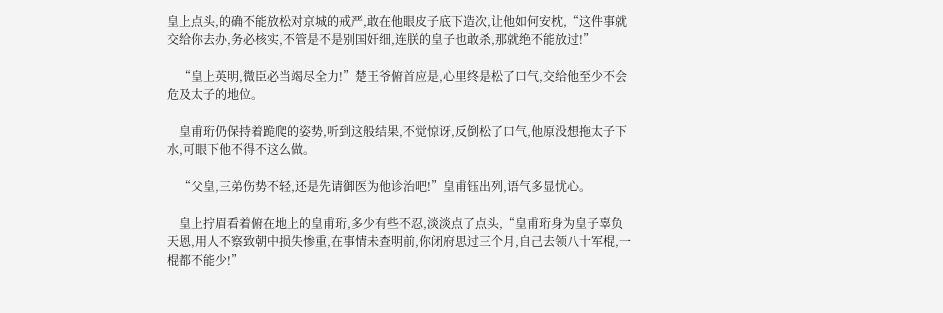皇上点头,的确不能放松对京城的戒严,敢在他眼皮子底下造次,让他如何安枕,“这件事就交给你去办,务必核实,不管是不是别国奸细,连朕的皇子也敢杀,那就绝不能放过!”

    “皇上英明,微臣必当竭尽全力!”楚王爷俯首应是,心里终是松了口气,交给他至少不会危及太子的地位。

    皇甫珩仍保持着跪爬的姿势,听到这般结果,不觉惊讶,反倒松了口气,他原没想拖太子下水,可眼下他不得不这么做。

    “父皇,三弟伤势不轻,还是先请御医为他诊治吧!”皇甫钰出列,语气多显忧心。

    皇上拧眉看着俯在地上的皇甫珩,多少有些不忍,淡淡点了点头,“皇甫珩身为皇子辜负天恩,用人不察致朝中损失惨重,在事情未查明前,你闭府思过三个月,自己去领八十军棍,一棍都不能少!”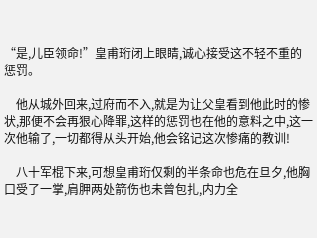“是,儿臣领命!”皇甫珩闭上眼睛,诚心接受这不轻不重的惩罚。

    他从城外回来,过府而不入,就是为让父皇看到他此时的惨状,那便不会再狠心降罪,这样的惩罚也在他的意料之中,这一次他输了,一切都得从头开始,他会铭记这次惨痛的教训!

    八十军棍下来,可想皇甫珩仅剩的半条命也危在旦夕,他胸口受了一掌,肩胛两处箭伤也未曾包扎,内力全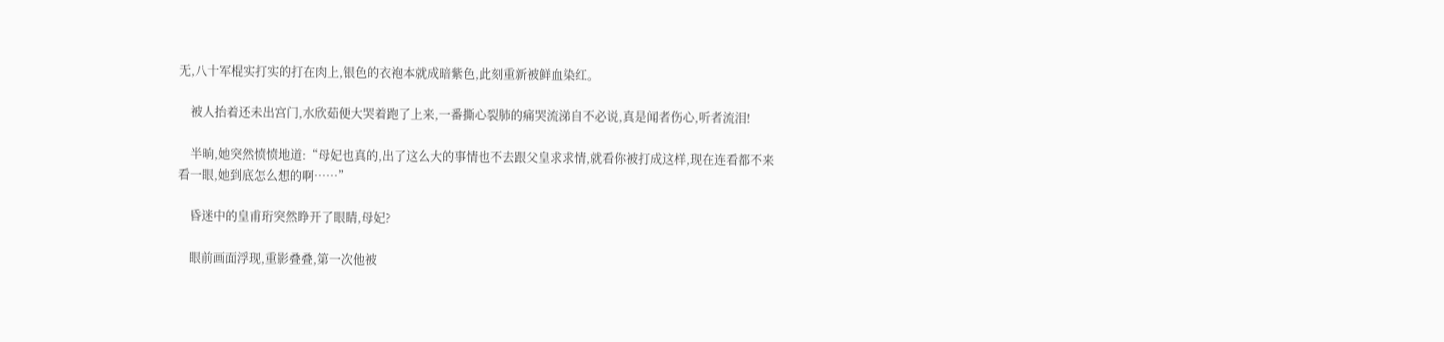无,八十军棍实打实的打在肉上,银色的衣袍本就成暗紫色,此刻重新被鲜血染红。

    被人抬着还未出宫门,水欣茹便大哭着跑了上来,一番撕心裂肺的痛哭流涕自不必说,真是闻者伤心,听者流泪!

    半晌,她突然愤愤地道:“母妃也真的,出了这么大的事情也不去跟父皇求求情,就看你被打成这样,现在连看都不来看一眼,她到底怎么想的啊……”

    昏迷中的皇甫珩突然睁开了眼睛,母妃?

    眼前画面浮现,重影叠叠,第一次他被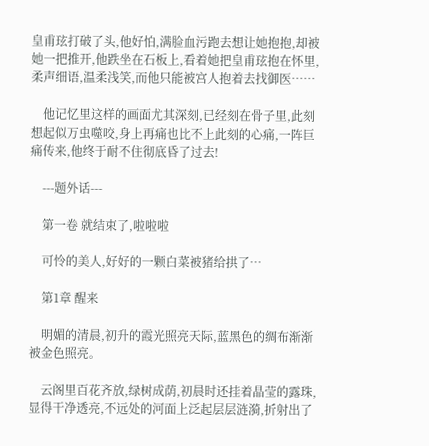皇甫玹打破了头,他好怕,满脸血污跑去想让她抱抱,却被她一把推开,他跌坐在石板上,看着她把皇甫玹抱在怀里,柔声细语,温柔浅笑,而他只能被宫人抱着去找御医……

    他记忆里这样的画面尤其深刻,已经刻在骨子里,此刻想起似万虫噬咬,身上再痛也比不上此刻的心痛,一阵巨痛传来,他终于耐不住彻底昏了过去!

    ---题外话---

    第一卷 就结束了,啦啦啦

    可怜的美人,好好的一颗白菜被猪给拱了…

    第1章 醒来

    明媚的清晨,初升的霞光照亮天际,蓝黑色的绸布渐渐被金色照亮。

    云阁里百花齐放,绿树成荫,初晨时还挂着晶莹的露珠,显得干净透亮,不远处的河面上泛起层层涟漪,折射出了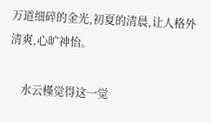万道细碎的金光,初夏的清晨,让人格外清爽,心旷神怡。

    水云槿觉得这一觉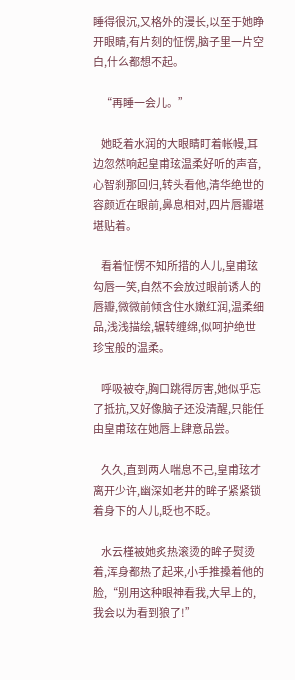睡得很沉,又格外的漫长,以至于她睁开眼睛,有片刻的怔愣,脑子里一片空白,什么都想不起。

    “再睡一会儿。”

    她眨着水润的大眼睛盯着帐幔,耳边忽然响起皇甫玹温柔好听的声音,心智刹那回归,转头看他,清华绝世的容颜近在眼前,鼻息相对,四片唇瓣堪堪贴着。

    看着怔愣不知所措的人儿,皇甫玹勾唇一笑,自然不会放过眼前诱人的唇瓣,微微前倾含住水嫩红润,温柔细品,浅浅描绘,辗转缠绵,似呵护绝世珍宝般的温柔。

    呼吸被夺,胸口跳得厉害,她似乎忘了抵抗,又好像脑子还没清醒,只能任由皇甫玹在她唇上肆意品尝。

    久久,直到两人喘息不己,皇甫玹才离开少许,幽深如老井的眸子紧紧锁着身下的人儿,眨也不眨。

    水云槿被她炙热滚烫的眸子熨烫着,浑身都热了起来,小手推搡着他的脸,“别用这种眼神看我,大早上的,我会以为看到狼了!”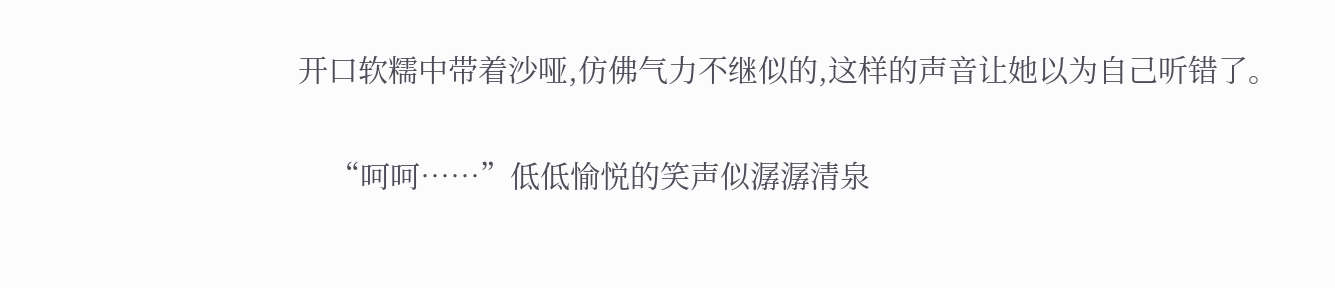开口软糯中带着沙哑,仿佛气力不继似的,这样的声音让她以为自己听错了。

    “呵呵……”低低愉悦的笑声似潺潺清泉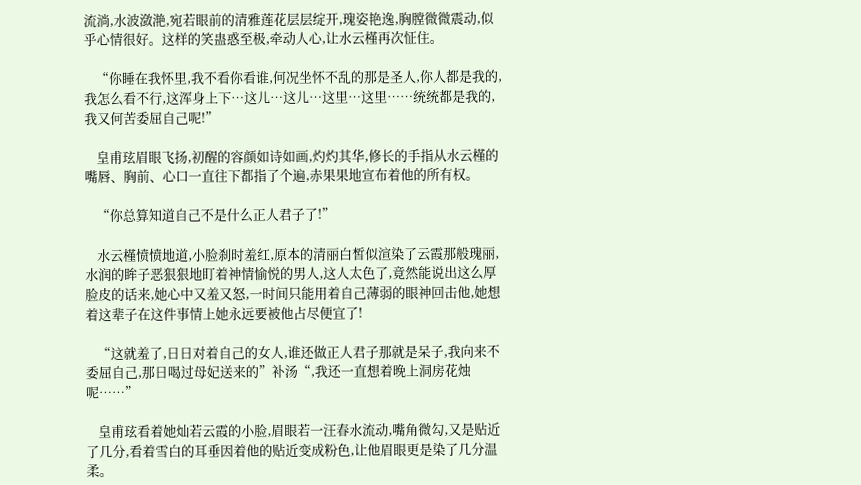流淌,水波潋滟,宛若眼前的清雅莲花层层绽开,瑰姿艳逸,胸膛微微震动,似乎心情很好。这样的笑蛊惑至极,牵动人心,让水云槿再次怔住。

    “你睡在我怀里,我不看你看谁,何况坐怀不乱的那是圣人,你人都是我的,我怎么看不行,这浑身上下…这儿…这儿…这里…这里……统统都是我的,我又何苦委屈自己呢!”

    皇甫玹眉眼飞扬,初醒的容颜如诗如画,灼灼其华,修长的手指从水云槿的嘴唇、胸前、心口一直往下都指了个遍,赤果果地宣布着他的所有权。

    “你总算知道自己不是什么正人君子了!”

    水云槿愤愤地道,小脸刹时羞红,原本的清丽白皙似渲染了云霞那般瑰丽,水润的眸子恶狠狠地盯着神情愉悦的男人,这人太色了,竟然能说出这么厚脸皮的话来,她心中又羞又怒,一时间只能用着自己薄弱的眼神回击他,她想着这辈子在这件事情上她永远要被他占尽便宜了!

    “这就羞了,日日对着自己的女人,谁还做正人君子那就是呆子,我向来不委屈自己,那日喝过母妃送来的”补汤“,我还一直想着晚上洞房花烛呢……”

    皇甫玹看着她灿若云霞的小脸,眉眼若一汪春水流动,嘴角微勾,又是贴近了几分,看着雪白的耳垂因着他的贴近变成粉色,让他眉眼更是染了几分温柔。